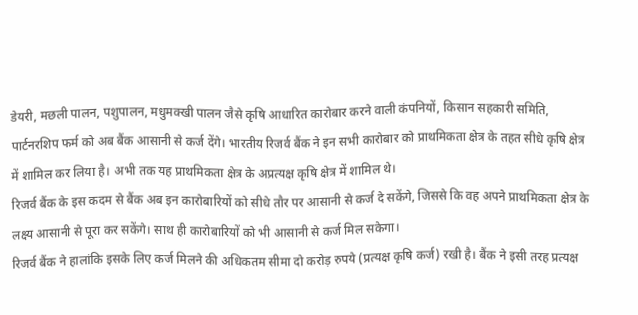डेयरी, मछली पालन, पशुपालन, मधुमक्खी पालन जैसे कृषि आधारित कारोबार करने वाली कंपनियों, किसान सहकारी समिति, पार्टनरशिप फर्म को अब बैंक आसानी से कर्ज देंगे। भारतीय रिजर्व बैंक ने इन सभी कारोबार को प्राथमिकता क्षेत्र के तहत सीधे कृषि क्षेत्र में शामिल कर लिया है। अभी तक यह प्राथमिकता क्षेत्र के अप्रत्यक्ष कृषि क्षेत्र में शामिल थे।
रिजर्व बैंक के इस कदम से बैंक अब इन कारोबारियों को सीधे तौर पर आसानी से कर्ज दे सकेंगे, जिससे कि वह अपने प्राथमिकता क्षेत्र के लक्ष्य आसानी से पूरा कर सकेंगे। साथ ही कारोबारियों को भी आसानी से कर्ज मिल सकेगा।
रिजर्व बैंक ने हालांकि इसके लिए कर्ज मिलने की अधिकतम सीमा दो करोड़ रुपये (प्रत्यक्ष कृषि कर्ज) रखी है। बैंक ने इसी तरह प्रत्यक्ष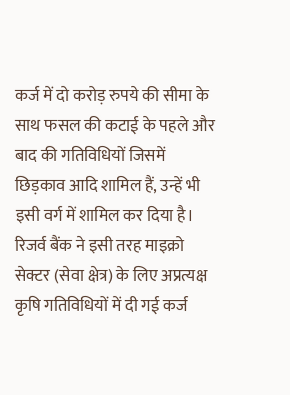कर्ज में दो करोड़ रुपये की सीमा के साथ फसल की कटाई के पहले और बाद की गतिविधियों जिसमें छिड़काव आदि शामिल हैं, उन्हें भी इसी वर्ग में शामिल कर दिया है।
रिजर्व बैंक ने इसी तरह माइक्रो सेक्टर (सेवा क्षेत्र) के लिए अप्रत्यक्ष कृषि गतिविधियों में दी गई कर्ज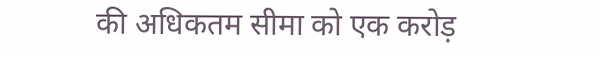की अधिकतम सीमा को एक करोड़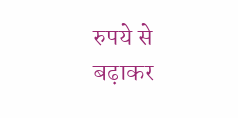रुपये से बढ़ाकर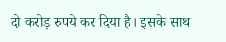दो करोड़ रुपये कर दिया है। इसके साथ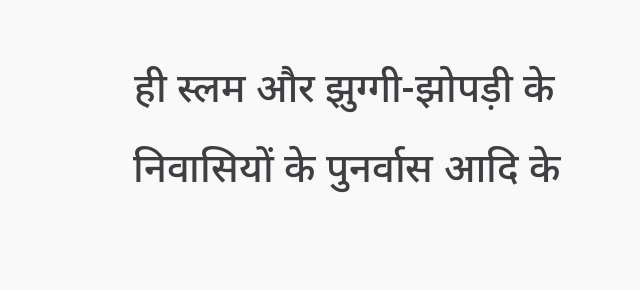ही स्लम और झुग्गी-झोपड़ी के निवासियों के पुनर्वास आदि के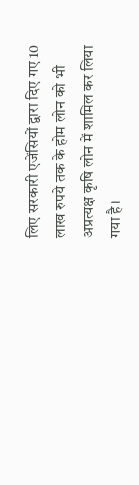लिए सरकारी एजेंसियों द्वारा दिए गए 10 लाख रुपये तक के होम लोन को भी अप्रत्यक्ष कृषि लोन में शामिल कर लिया गया है।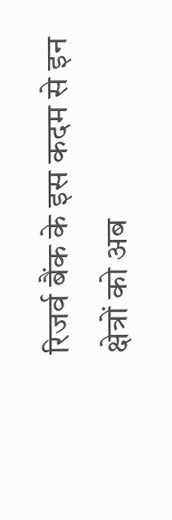रिजर्व बैंक के इस कदम से इन क्षेत्रों को अब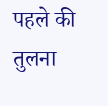पहले की तुलना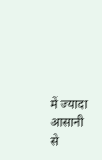में ज्यादा आसानी से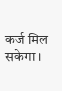कर्ज मिल सकेगा।